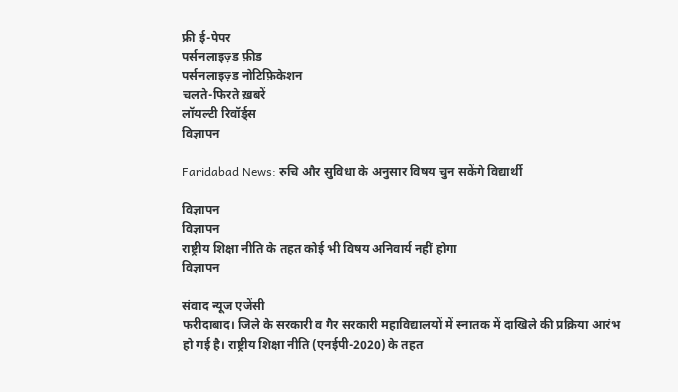फ्री ई-पेपर
पर्सनलाइज़्ड फ़ीड
पर्सनलाइज़्ड नोटिफ़िकेशन
चलते-फिरते ख़बरें
लॉयल्टी रिवॉर्ड्स
विज्ञापन

Faridabad News: रुचि और सुविधा के अनुसार विषय चुन सकेंगे विद्यार्थी

विज्ञापन
विज्ञापन
राष्ट्रीय शिक्षा नीति के तहत कोई भी विषय अनिवार्य नहीं होगा
विज्ञापन

संवाद न्यूज एजेंसी
फरीदाबाद। जिले के सरकारी व गैर सरकारी महाविद्यालयों में स्नातक में दाखिले की प्रक्रिया आरंभ हो गई है। राष्ट्रीय शिक्षा नीति (एनईपी-2020) के तहत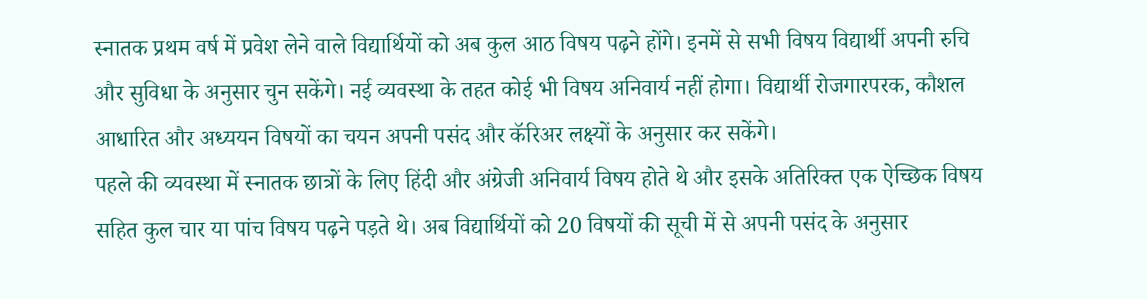स्नातक प्रथम वर्ष में प्रवेश लेने वाले विद्यार्थियों को अब कुल आठ विषय पढ़ने होंगे। इनमें से सभी विषय विद्यार्थी अपनी रुचि और सुविधा के अनुसार चुन सकेंगे। नई व्यवस्था के तहत कोई भी विषय अनिवार्य नहीं होगा। विद्यार्थी रोजगारपरक, कौशल आधारित और अध्ययन विषयों का चयन अपनी पसंद और कॅरिअर लक्ष्यों के अनुसार कर सकेंगे।
पहले की व्यवस्था में स्नातक छात्रों के लिए हिंदी और अंग्रेजी अनिवार्य विषय होते थे और इसके अतिरिक्त एक ऐच्छिक विषय सहित कुल चार या पांच विषय पढ़ने पड़ते थे। अब विद्यार्थियों को 20 विषयों की सूची में से अपनी पसंद के अनुसार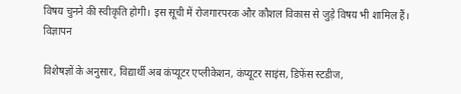विषय चुनने की स्वीकृति होगी। इस सूची में रोजगारपरक और कौशल विकास से जुड़े विषय भी शामिल हैं।
विज्ञापन

विशेषज्ञों के अनुसार, विद्यार्थी अब कंप्यूटर एप्लीकेशन, कंप्यूटर साइंस, डिफेंस स्टडीज,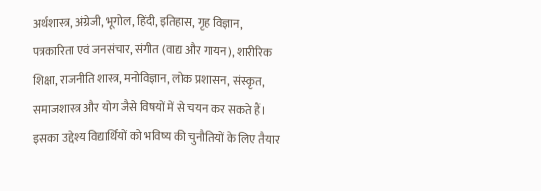अर्थशास्त्र, अंग्रेजी, भूगोल, हिंदी, इतिहास, गृह विज्ञान, पत्रकारिता एवं जनसंचार, संगीत (वाद्य और गायन), शारीरिक शिक्षा, राजनीति शास्त्र, मनोविज्ञान, लोक प्रशासन, संस्कृत, समाजशास्त्र और योग जैसे विषयों में से चयन कर सकते हैं। इसका उद्देश्य विद्यार्थियों को भविष्य की चुनौतियों के लिए तैयार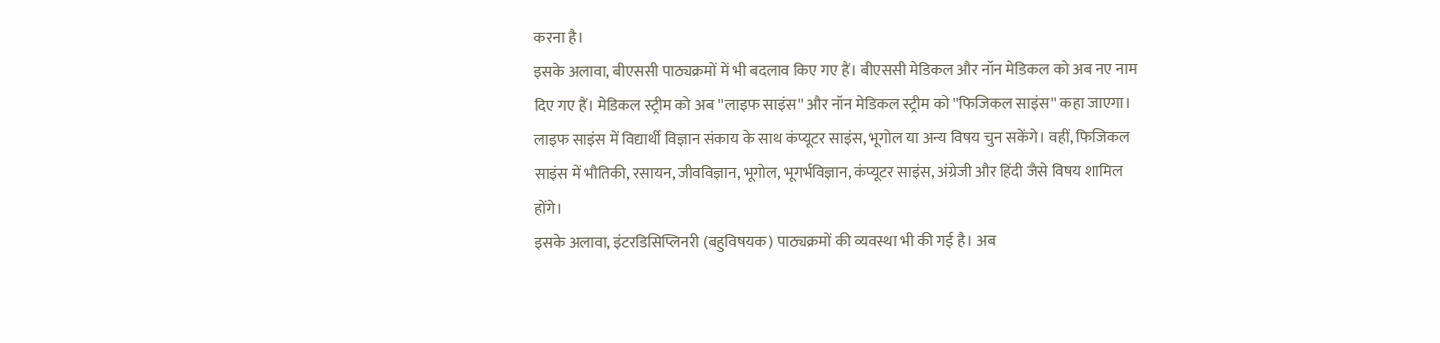करना है।
इसके अलावा, बीएससी पाठ्यक्रमों में भी बदलाव किए गए हैं। बीएससी मेडिकल और नॉन मेडिकल को अब नए नाम दिए गए हैं। मेडिकल स्ट्रीम को अब ''लाइफ साइंस'' और नॉन मेडिकल स्ट्रीम को ''फिजिकल साइंस'' कहा जाएगा। लाइफ साइंस में विद्यार्थी विज्ञान संकाय के साथ कंप्यूटर साइंस, भूगोल या अन्य विषय चुन सकेंगे। वहीं, फिजिकल साइंस में भौतिकी, रसायन, जीवविज्ञान, भूगोल, भूगर्भविज्ञान, कंप्यूटर साइंस, अंग्रेजी और हिंदी जैसे विषय शामिल होंगे।
इसके अलावा, इंटरडिसिप्लिनरी (बहुविषयक) पाठ्यक्रमों की व्यवस्था भी की गई है। अब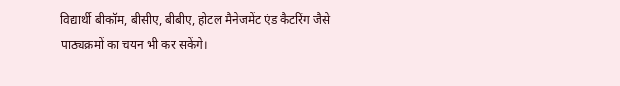विद्यार्थी बीकॉम, बीसीए, बीबीए, होटल मैनेजमेंट एंड कैटरिंग जैसे पाठ्यक्रमों का चयन भी कर सकेंगे।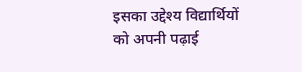इसका उद्देश्य विद्यार्थियों को अपनी पढ़ाई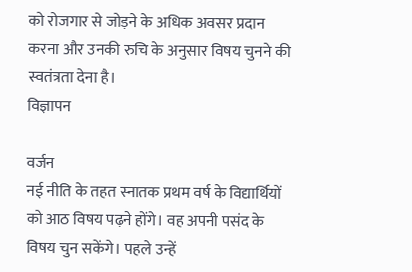को रोजगार से जोड़ने के अधिक अवसर प्रदान करना और उनकी रुचि के अनुसार विषय चुनने की स्वतंत्रता देना है।
विज्ञापन

वर्जन
नई नीति के तहत स्नातक प्रथम वर्ष के विद्यार्थियों को आठ विषय पढ़ने होंगे। वह अपनी पसंद के विषय चुन सकेंगे। पहले उन्हें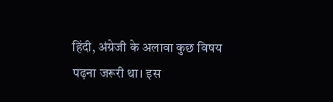हिंदी, अंग्रेजी के अलावा कुछ विषय पढ़ना जरूरी था। इस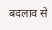बदलाव से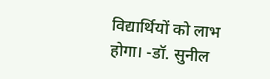विद्यार्थियों को लाभ होगा। -डॉ. सुनील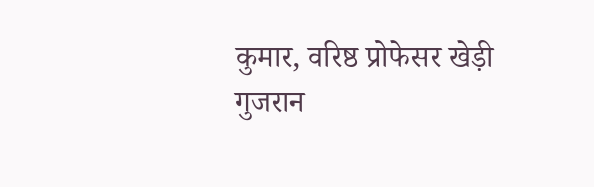कुमार, वरिष्ठ प्रोफेसर खेड़ी गुजरान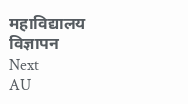महाविद्यालय
विज्ञापन
Next
AU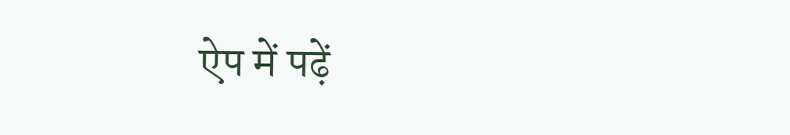ऐप में पढ़ें